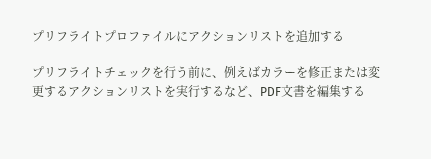プリフライトプロファイルにアクションリストを追加する

プリフライトチェックを行う前に、例えばカラーを修正または変更するアクションリストを実行するなど、PDF文書を編集する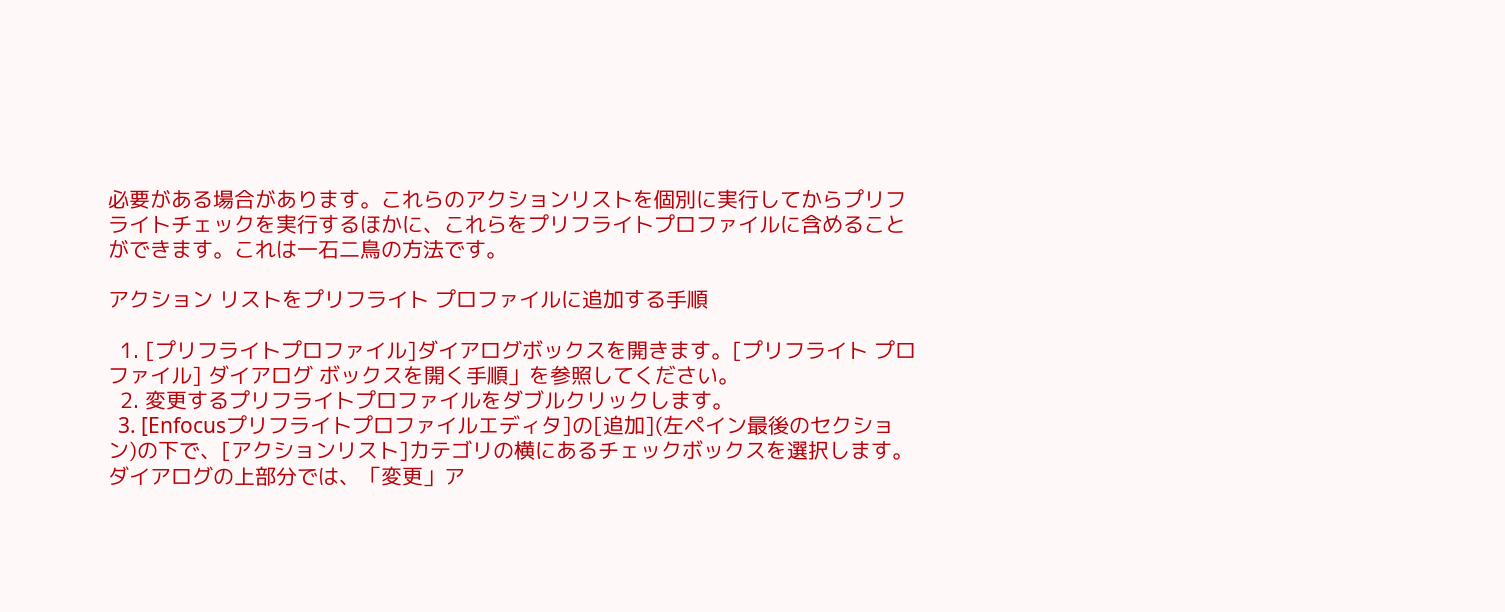必要がある場合があります。これらのアクションリストを個別に実行してからプリフライトチェックを実行するほかに、これらをプリフライトプロファイルに含めることができます。これは一石二鳥の方法です。

アクション リストをプリフライト プロファイルに追加する手順

  1. [プリフライトプロファイル]ダイアログボックスを開きます。[プリフライト プロファイル] ダイアログ ボックスを開く手順」を参照してください。
  2. 変更するプリフライトプロファイルをダブルクリックします。
  3. [Enfocusプリフライトプロファイルエディタ]の[追加](左ペイン最後のセクション)の下で、[アクションリスト]カテゴリの横にあるチェックボックスを選択します。 ダイアログの上部分では、「変更」ア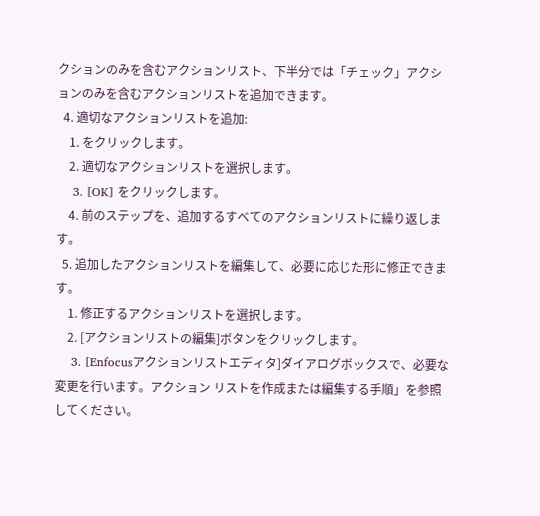クションのみを含むアクションリスト、下半分では「チェック」アクションのみを含むアクションリストを追加できます。
  4. 適切なアクションリストを追加:
    1. をクリックします。
    2. 適切なアクションリストを選択します。
    3. [OK] をクリックします。
    4. 前のステップを、追加するすべてのアクションリストに繰り返します。
  5. 追加したアクションリストを編集して、必要に応じた形に修正できます。
    1. 修正するアクションリストを選択します。
    2. [アクションリストの編集]ボタンをクリックします。
    3. [Enfocusアクションリストエディタ]ダイアログボックスで、必要な変更を行います。アクション リストを作成または編集する手順」を参照してください。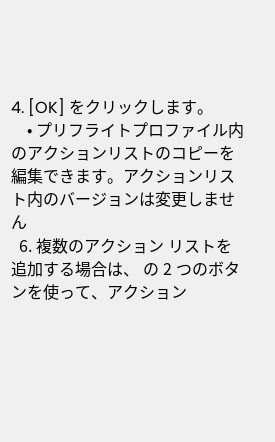4. [OK] をクリックします。
    • プリフライトプロファイル内のアクションリストのコピーを編集できます。アクションリスト内のバージョンは変更しません
  6. 複数のアクション リストを追加する場合は、 の 2 つのボタンを使って、アクション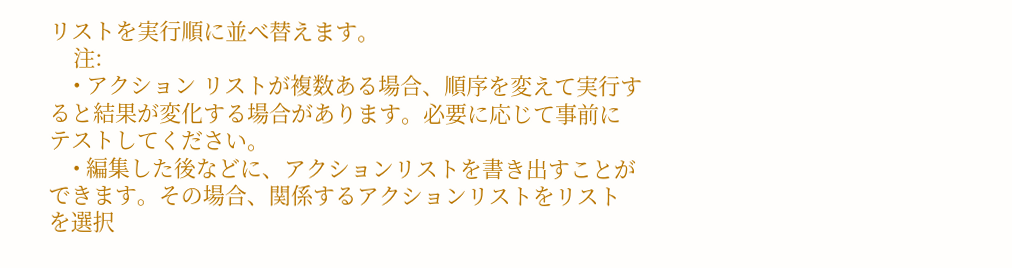リストを実行順に並べ替えます。
    注:
    • アクション リストが複数ある場合、順序を変えて実行すると結果が変化する場合があります。必要に応じて事前にテストしてください。
    • 編集した後などに、アクションリストを書き出すことができます。その場合、関係するアクションリストをリストを選択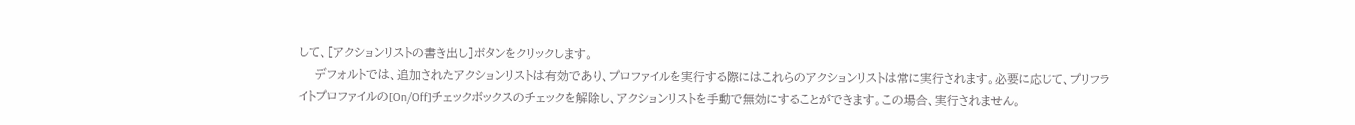して、[アクションリストの書き出し]ボタンをクリックします。
    デフォルトでは、追加されたアクションリストは有効であり、プロファイルを実行する際にはこれらのアクションリストは常に実行されます。必要に応じて、プリフライトプロファイルの[On/Off]チェックボックスのチェックを解除し、アクションリストを手動で無効にすることができます。この場合、実行されません。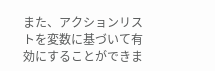また、アクションリストを変数に基づいて有効にすることができま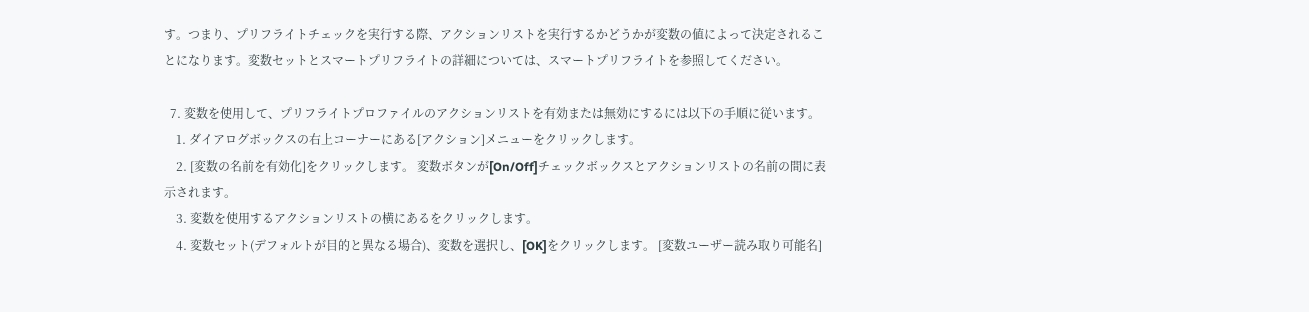す。つまり、プリフライトチェックを実行する際、アクションリストを実行するかどうかが変数の値によって決定されることになります。変数セットとスマートプリフライトの詳細については、スマートプリフライトを参照してください。

  7. 変数を使用して、プリフライトプロファイルのアクションリストを有効または無効にするには以下の手順に従います。
    1. ダイアログボックスの右上コーナーにある[アクション]メニューをクリックします。
    2. [変数の名前を有効化]をクリックします。 変数ボタンが[On/Off]チェックボックスとアクションリストの名前の間に表示されます。
    3. 変数を使用するアクションリストの横にあるをクリックします。
    4. 変数セット(デフォルトが目的と異なる場合)、変数を選択し、[OK]をクリックします。 [変数ユーザー読み取り可能名]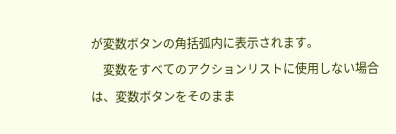が変数ボタンの角括弧内に表示されます。
    変数をすべてのアクションリストに使用しない場合は、変数ボタンをそのまま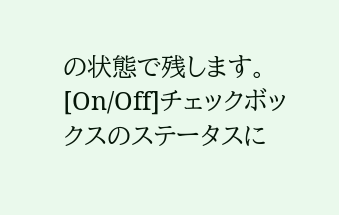の状態で残します。[On/Off]チェックボックスのステータスに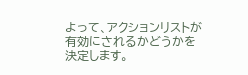よって、アクションリストが有効にされるかどうかを決定します。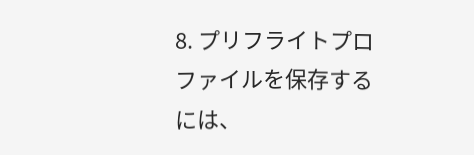8. プリフライトプロファイルを保存するには、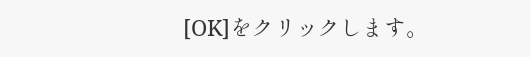[OK]をクリックします。